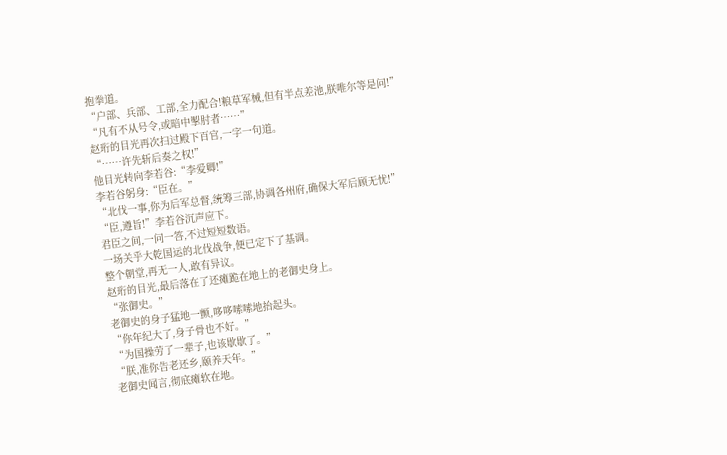抱拳道。
“户部、兵部、工部,全力配合!粮草军械,但有半点差池,朕唯尔等是问!”
“凡有不从号令,或暗中掣肘者……”
赵珩的目光再次扫过殿下百官,一字一句道。
“……许先斩后奏之权!”
他目光转向李若谷:“李爱卿!”
李若谷躬身:“臣在。”
“北伐一事,你为后军总督,统筹三部,协调各州府,确保大军后顾无忧!”
“臣,遵旨!”李若谷沉声应下。
君臣之间,一问一答,不过短短数语。
一场关乎大乾国运的北伐战争,便已定下了基调。
整个朝堂,再无一人,敢有异议。
赵珩的目光,最后落在了还瘫跪在地上的老御史身上。
“张御史。”
老御史的身子猛地一颤,哆哆嗦嗦地抬起头。
“你年纪大了,身子骨也不好。”
“为国操劳了一辈子,也该歇歇了。”
“朕,准你告老还乡,颐养天年。”
老御史闻言,彻底瘫软在地。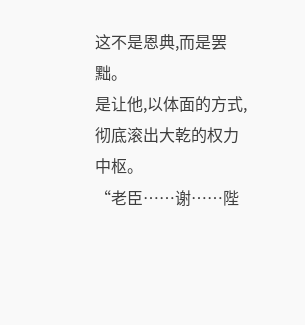这不是恩典,而是罢黜。
是让他,以体面的方式,彻底滚出大乾的权力中枢。
“老臣……谢……陛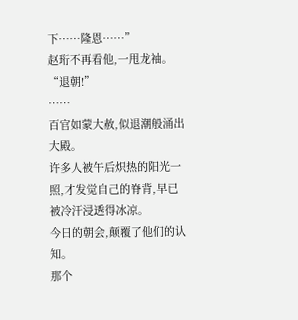下……隆恩……”
赵珩不再看他,一甩龙袖。
“退朝!”
……
百官如蒙大赦,似退潮般涌出大殿。
许多人被午后炽热的阳光一照,才发觉自己的脊背,早已被冷汗浸透得冰凉。
今日的朝会,颠覆了他们的认知。
那个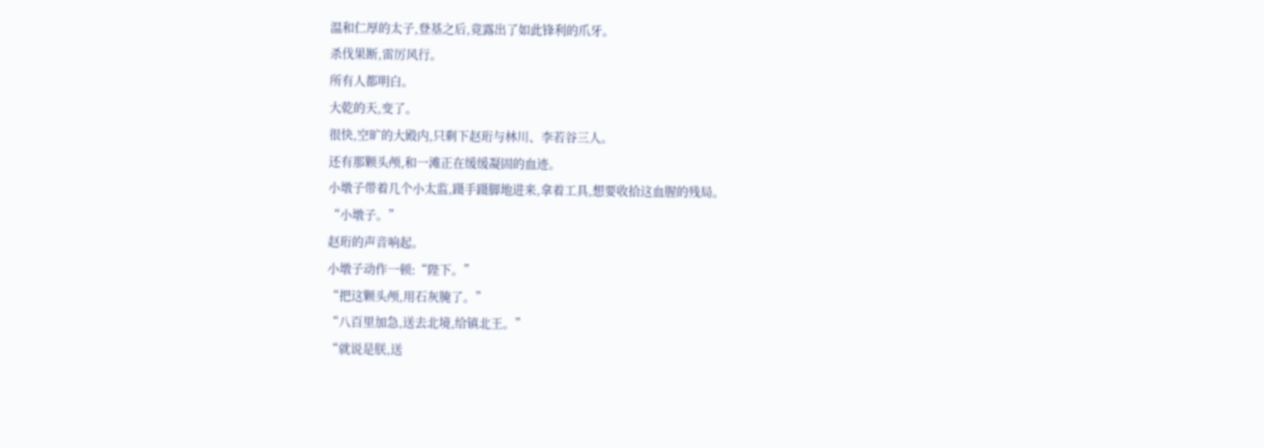温和仁厚的太子,登基之后,竟露出了如此锋利的爪牙。
杀伐果断,雷厉风行。
所有人都明白。
大乾的天,变了。
很快,空旷的大殿内,只剩下赵珩与林川、李若谷三人。
还有那颗头颅,和一滩正在缓缓凝固的血迹。
小墩子带着几个小太监,蹑手蹑脚地进来,拿着工具,想要收拾这血腥的残局。
“小墩子。”
赵珩的声音响起。
小墩子动作一顿:“陛下。”
“把这颗头颅,用石灰腌了。”
“八百里加急,送去北境,给镇北王。”
“就说是朕,送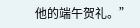他的端午贺礼。”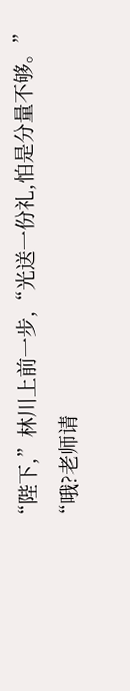“陛下,”林川上前一步,“光送一份礼,怕是分量不够。”
“哦?老师请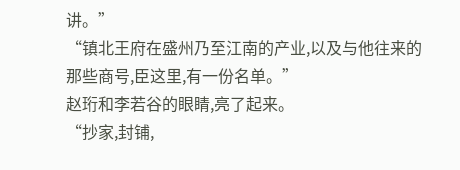讲。”
“镇北王府在盛州乃至江南的产业,以及与他往来的那些商号,臣这里,有一份名单。”
赵珩和李若谷的眼睛,亮了起来。
“抄家,封铺,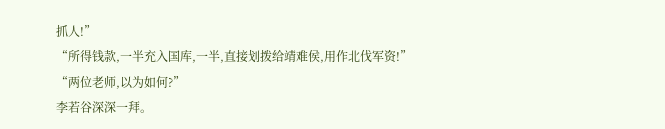抓人!”
“所得钱款,一半充入国库,一半,直接划拨给靖难侯,用作北伐军资!”
“两位老师,以为如何?”
李若谷深深一拜。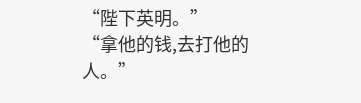“陛下英明。”
“拿他的钱,去打他的人。”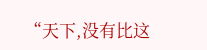“天下,没有比这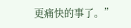更痛快的事了。”